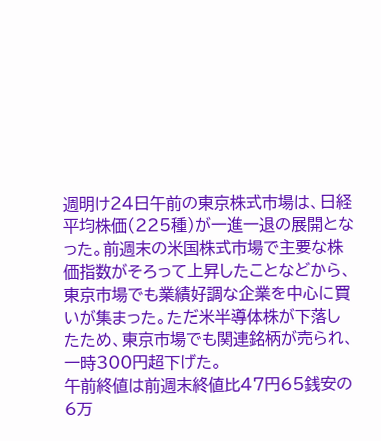週明け24日午前の東京株式市場は、日経平均株価(225種)が一進一退の展開となった。前週末の米国株式市場で主要な株価指数がそろって上昇したことなどから、東京市場でも業績好調な企業を中心に買いが集まった。ただ米半導体株が下落したため、東京市場でも関連銘柄が売られ、一時300円超下げた。
午前終値は前週末終値比47円65銭安の6万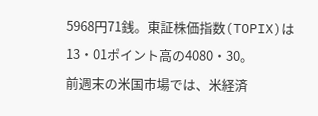5968円71銭。東証株価指数(TOPIX)は13・01ポイント高の4080・30。
前週末の米国市場では、米経済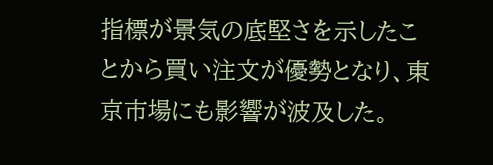指標が景気の底堅さを示したことから買い注文が優勢となり、東京市場にも影響が波及した。